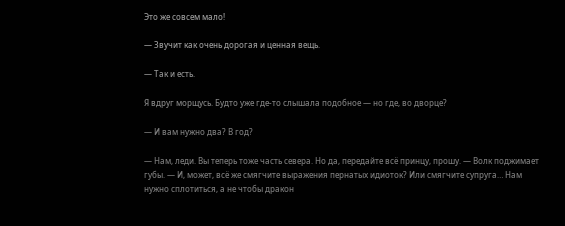Это же совсем мало!

— Звучит как очень дорогая и ценная вещь.

— Так и есть.

Я вдруг морщусь. Будто уже где-то слышала подобное — но где, во дворце?

— И вам нужно два? В год?

— Нам, леди. Вы теперь тоже часть севера. Но да, передайте всё принцу, прошу. — Волк поджимает губы. — И, может, всё же смягчите выражения пернатых идиоток? Или смягчите супруга… Нам нужно сплотиться, а не чтобы дракон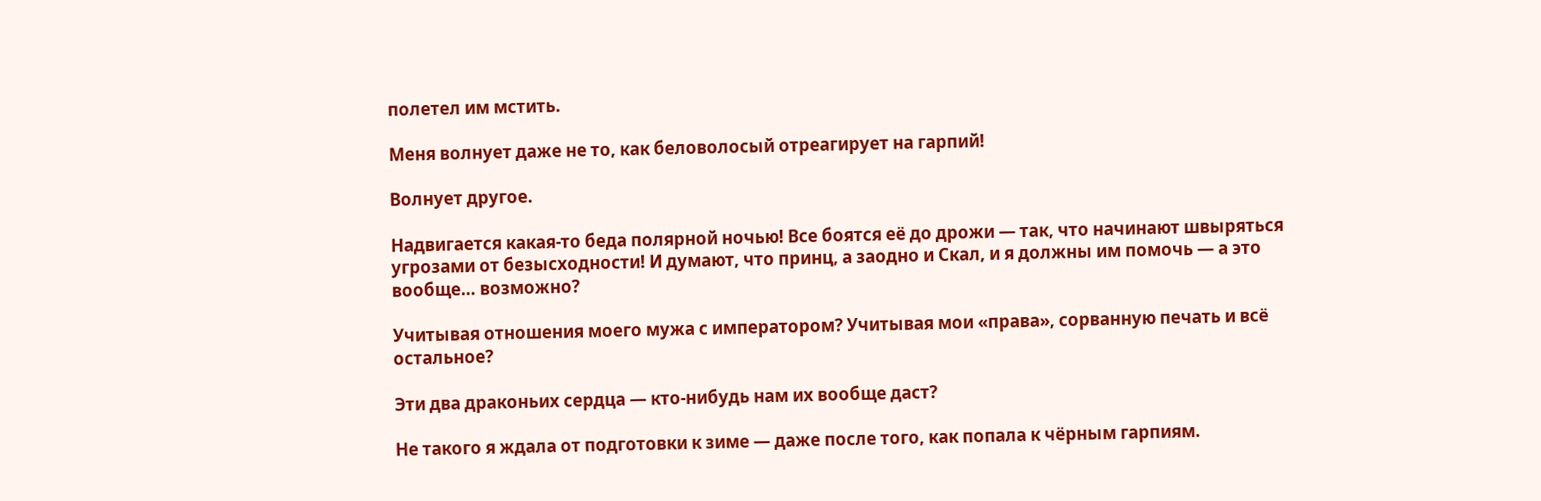полетел им мстить.

Меня волнует даже не то, как беловолосый отреагирует на гарпий!

Волнует другое.

Надвигается какая-то беда полярной ночью! Все боятся её до дрожи — так, что начинают швыряться угрозами от безысходности! И думают, что принц, а заодно и Скал, и я должны им помочь — а это вообще… возможно?

Учитывая отношения моего мужа с императором? Учитывая мои «права», сорванную печать и всё остальное?

Эти два драконьих сердца — кто-нибудь нам их вообще даст?

Не такого я ждала от подготовки к зиме — даже после того, как попала к чёрным гарпиям.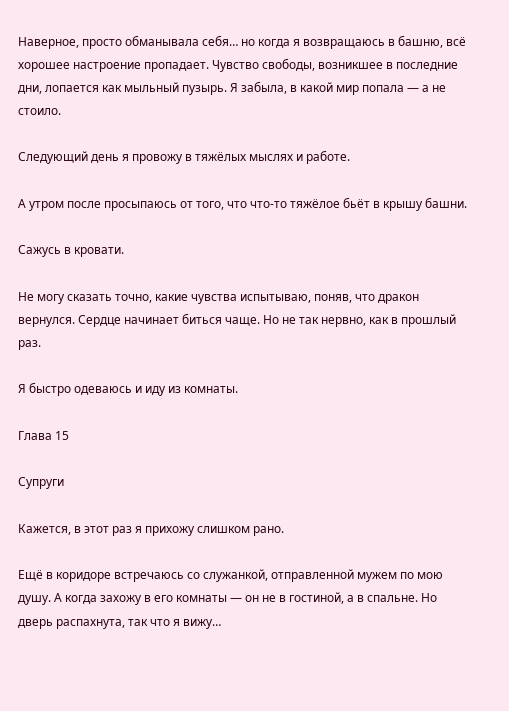Наверное, просто обманывала себя… но когда я возвращаюсь в башню, всё хорошее настроение пропадает. Чувство свободы, возникшее в последние дни, лопается как мыльный пузырь. Я забыла, в какой мир попала — а не стоило.

Следующий день я провожу в тяжёлых мыслях и работе.

А утром после просыпаюсь от того, что что-то тяжёлое бьёт в крышу башни.

Сажусь в кровати.

Не могу сказать точно, какие чувства испытываю, поняв, что дракон вернулся. Сердце начинает биться чаще. Но не так нервно, как в прошлый раз.

Я быстро одеваюсь и иду из комнаты.

Глава 15

Супруги

Кажется, в этот раз я прихожу слишком рано.

Ещё в коридоре встречаюсь со служанкой, отправленной мужем по мою душу. А когда захожу в его комнаты — он не в гостиной, а в спальне. Но дверь распахнута, так что я вижу…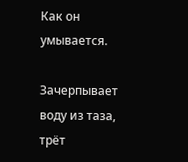Как он умывается.

Зачерпывает воду из таза, трёт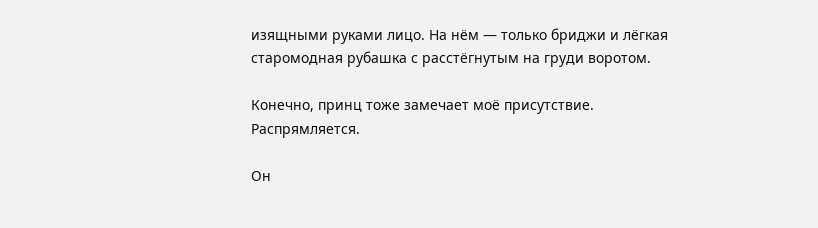изящными руками лицо. На нём — только бриджи и лёгкая старомодная рубашка с расстёгнутым на груди воротом.

Конечно, принц тоже замечает моё присутствие. Распрямляется.

Он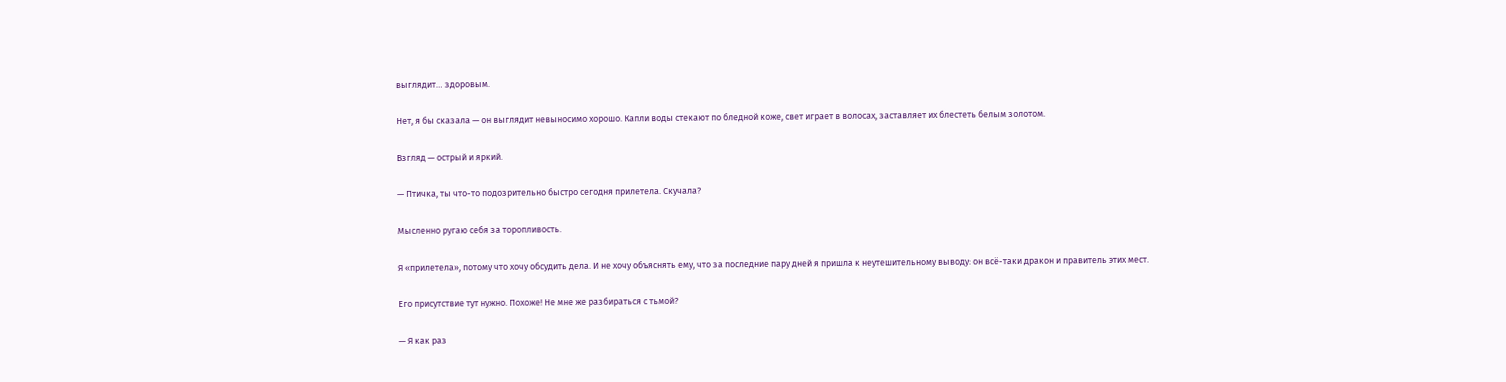выглядит… здоровым.

Нет, я бы сказала — он выглядит невыносимо хорошо. Капли воды стекают по бледной коже, свет играет в волосах, заставляет их блестеть белым золотом.

Взгляд — острый и яркий.

— Птичка, ты что-то подозрительно быстро сегодня прилетела. Скучала?

Мысленно ругаю себя за торопливость.

Я «прилетела», потому что хочу обсудить дела. И не хочу объяснять ему, что за последние пару дней я пришла к неутешительному выводу: он всё-таки дракон и правитель этих мест.

Его присутствие тут нужно. Похоже! Не мне же разбираться с тьмой?

— Я как раз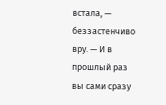встала, — беззастенчиво вру. — И в прошлый раз вы сами сразу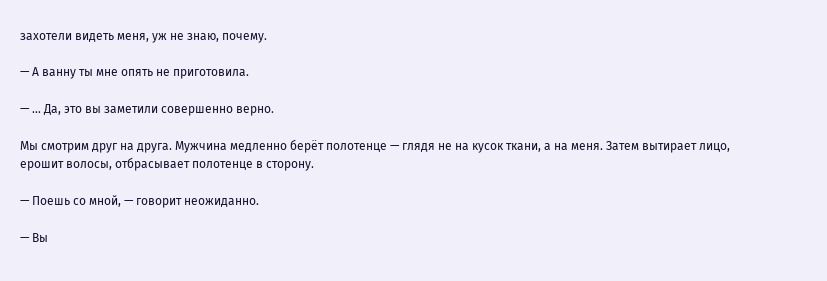захотели видеть меня, уж не знаю, почему.

— А ванну ты мне опять не приготовила.

— … Да, это вы заметили совершенно верно.

Мы смотрим друг на друга. Мужчина медленно берёт полотенце — глядя не на кусок ткани, а на меня. Затем вытирает лицо, ерошит волосы, отбрасывает полотенце в сторону.

— Поешь со мной, — говорит неожиданно.

— Вы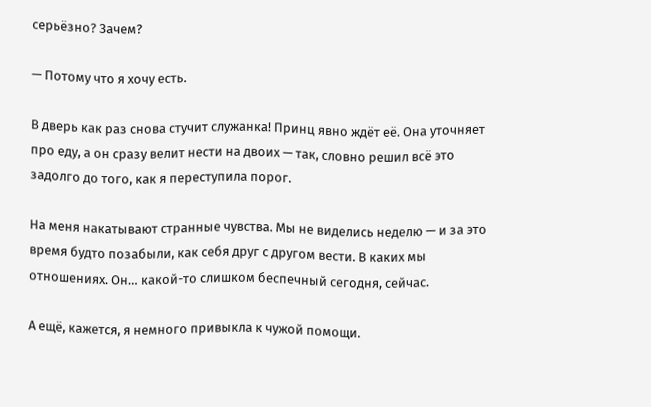серьёзно? Зачем?

— Потому что я хочу есть.

В дверь как раз снова стучит служанка! Принц явно ждёт её. Она уточняет про еду, а он сразу велит нести на двоих — так, словно решил всё это задолго до того, как я переступила порог.

На меня накатывают странные чувства. Мы не виделись неделю — и за это время будто позабыли, как себя друг с другом вести. В каких мы отношениях. Он… какой-то слишком беспечный сегодня, сейчас.

А ещё, кажется, я немного привыкла к чужой помощи.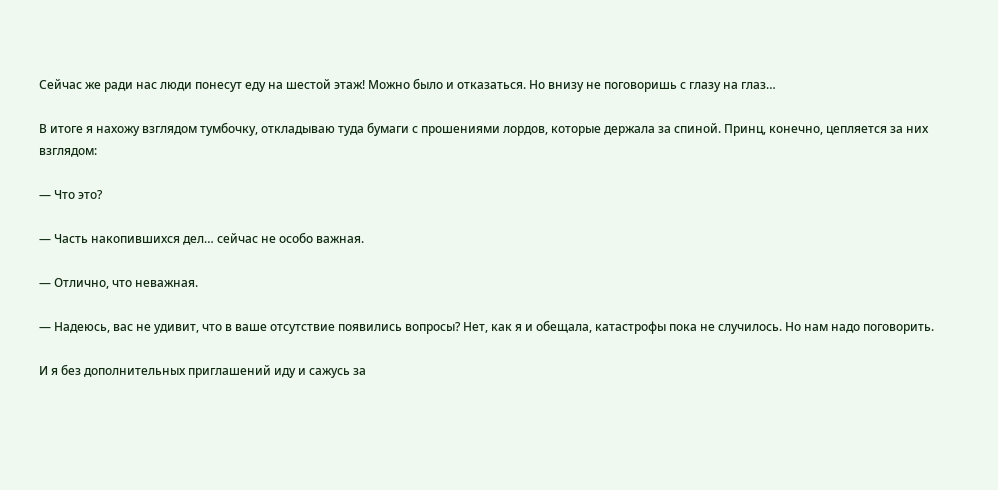Сейчас же ради нас люди понесут еду на шестой этаж! Можно было и отказаться. Но внизу не поговоришь с глазу на глаз…

В итоге я нахожу взглядом тумбочку, откладываю туда бумаги с прошениями лордов, которые держала за спиной. Принц, конечно, цепляется за них взглядом:

— Что это?

— Часть накопившихся дел… сейчас не особо важная.

— Отлично, что неважная.

— Надеюсь, вас не удивит, что в ваше отсутствие появились вопросы? Нет, как я и обещала, катастрофы пока не случилось. Но нам надо поговорить.

И я без дополнительных приглашений иду и сажусь за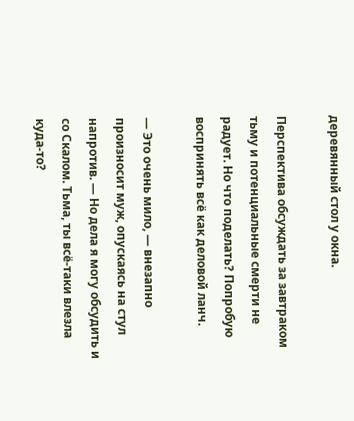деревянный стол у окна.

Перспектива обсуждать за завтраком тьму и потенциальные смерти не радует. Но что поделать? Попробую воспринять всё как деловой ланч.

— Это очень мило, — внезапно произносит муж, опускаясь на стул напротив. — Но дела я могу обсудить и со Скалом. Тьма, ты всё-таки влезла куда-то?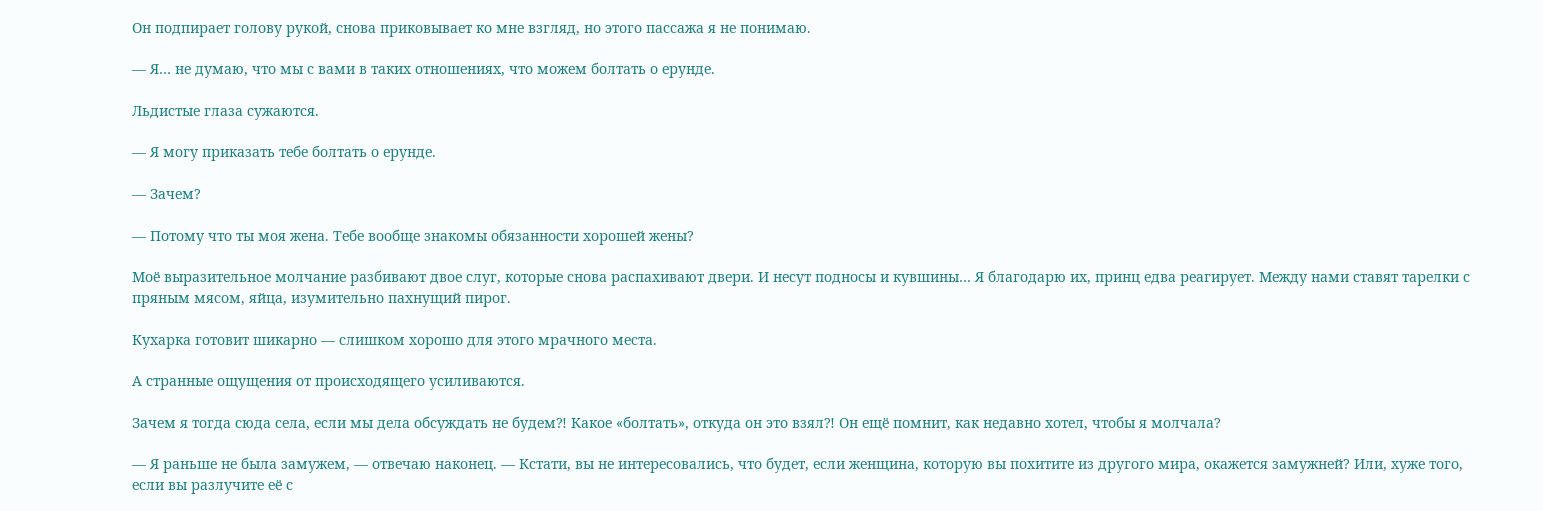Он подпирает голову рукой, снова приковывает ко мне взгляд, но этого пассажа я не понимаю.

— Я… не думаю, что мы с вами в таких отношениях, что можем болтать о ерунде.

Льдистые глаза сужаются.

— Я могу приказать тебе болтать о ерунде.

— Зачем?

— Потому что ты моя жена. Тебе вообще знакомы обязанности хорошей жены?

Моё выразительное молчание разбивают двое слуг, которые снова распахивают двери. И несут подносы и кувшины… Я благодарю их, принц едва реагирует. Между нами ставят тарелки с пряным мясом, яйца, изумительно пахнущий пирог.

Кухарка готовит шикарно — слишком хорошо для этого мрачного места.

А странные ощущения от происходящего усиливаются.

Зачем я тогда сюда села, если мы дела обсуждать не будем⁈ Какое «болтать», откуда он это взял⁈ Он ещё помнит, как недавно хотел, чтобы я молчала?

— Я раньше не была замужем, — отвечаю наконец. — Кстати, вы не интересовались, что будет, если женщина, которую вы похитите из другого мира, окажется замужней? Или, хуже того, если вы разлучите её с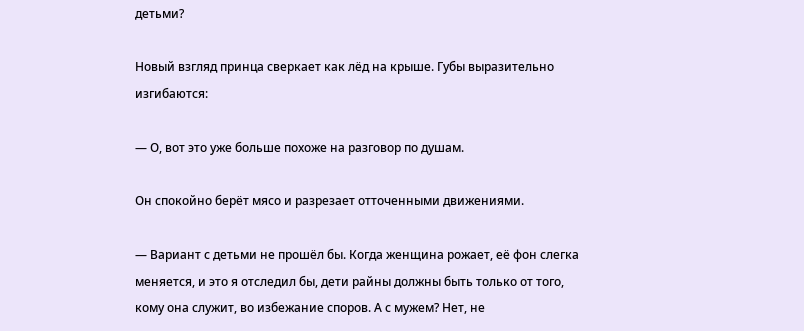детьми?

Новый взгляд принца сверкает как лёд на крыше. Губы выразительно изгибаются:

— О, вот это уже больше похоже на разговор по душам.

Он спокойно берёт мясо и разрезает отточенными движениями.

— Вариант с детьми не прошёл бы. Когда женщина рожает, её фон слегка меняется, и это я отследил бы, дети райны должны быть только от того, кому она служит, во избежание споров. А с мужем? Нет, не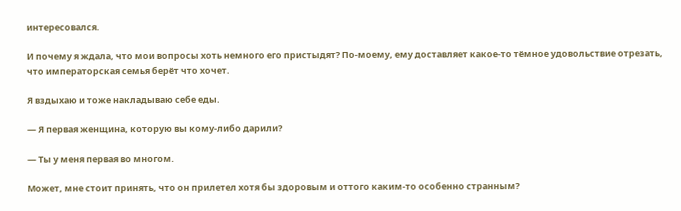интересовался.

И почему я ждала, что мои вопросы хоть немного его пристыдят? По-моему, ему доставляет какое-то тёмное удовольствие отрезать, что императорская семья берёт что хочет.

Я вздыхаю и тоже накладываю себе еды.

— Я первая женщина, которую вы кому-либо дарили?

— Ты у меня первая во многом.

Может, мне стоит принять, что он прилетел хотя бы здоровым и оттого каким-то особенно странным?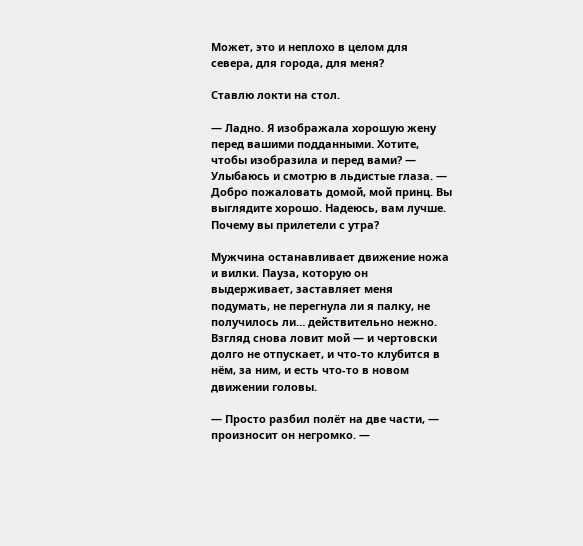Может, это и неплохо в целом для севера, для города, для меня?

Ставлю локти на стол.

— Ладно. Я изображала хорошую жену перед вашими подданными. Хотите, чтобы изобразила и перед вами? — Улыбаюсь и смотрю в льдистые глаза. — Добро пожаловать домой, мой принц. Вы выглядите хорошо. Надеюсь, вам лучше. Почему вы прилетели с утра?

Мужчина останавливает движение ножа и вилки. Пауза, которую он выдерживает, заставляет меня подумать, не перегнула ли я палку, не получилось ли… действительно нежно. Взгляд снова ловит мой — и чертовски долго не отпускает, и что-то клубится в нём, за ним, и есть что-то в новом движении головы.

— Просто разбил полёт на две части, — произносит он негромко. —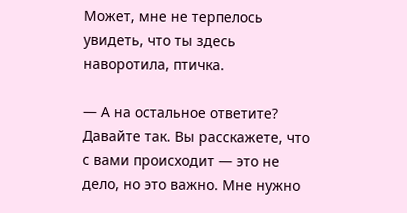Может, мне не терпелось увидеть, что ты здесь наворотила, птичка.

— А на остальное ответите? Давайте так. Вы расскажете, что с вами происходит — это не дело, но это важно. Мне нужно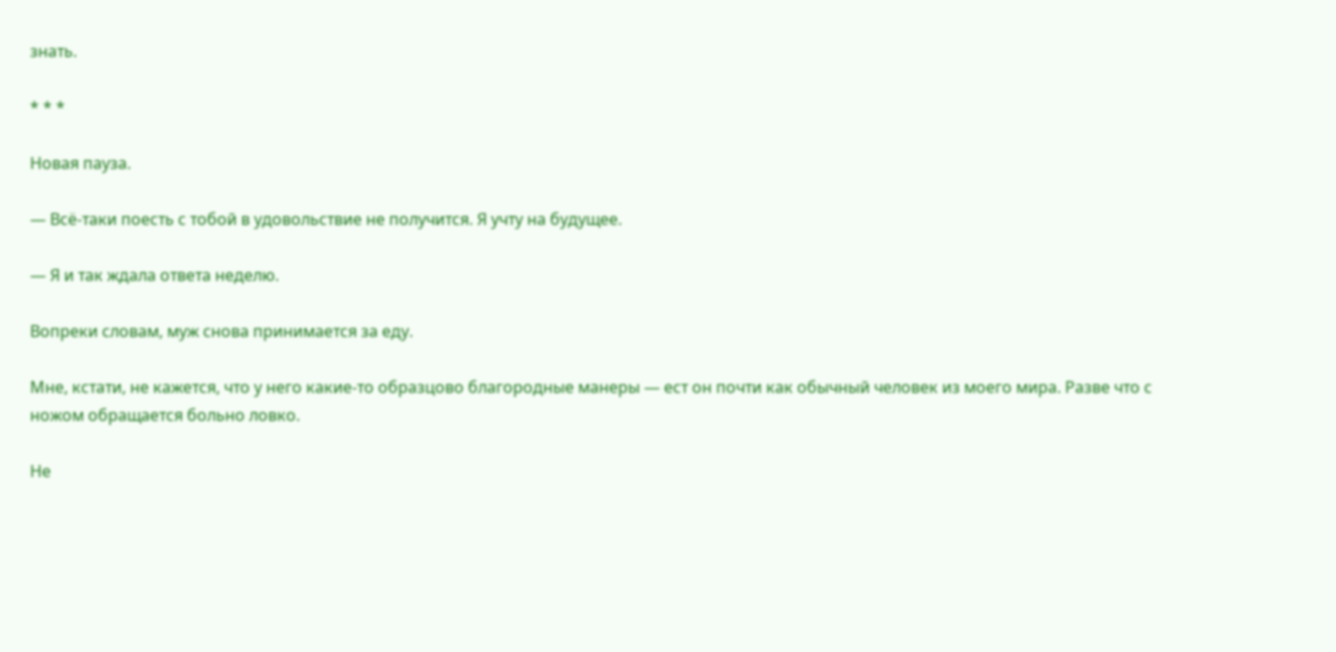знать.

* * *

Новая пауза.

— Всё-таки поесть с тобой в удовольствие не получится. Я учту на будущее.

— Я и так ждала ответа неделю.

Вопреки словам, муж снова принимается за еду.

Мне, кстати, не кажется, что у него какие-то образцово благородные манеры — ест он почти как обычный человек из моего мира. Разве что с ножом обращается больно ловко.

Не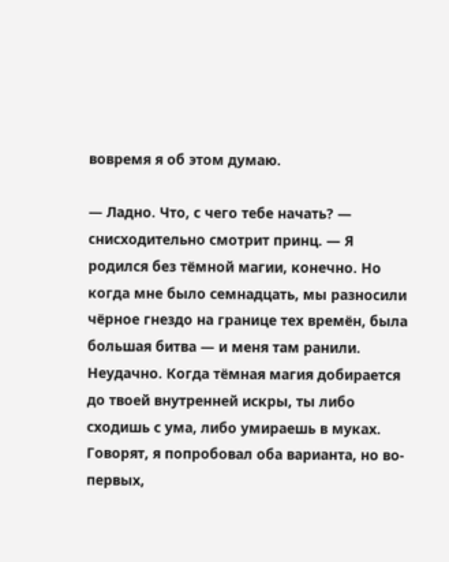вовремя я об этом думаю.

— Ладно. Что, с чего тебе начать? — снисходительно смотрит принц. — Я родился без тёмной магии, конечно. Но когда мне было семнадцать, мы разносили чёрное гнездо на границе тех времён, была большая битва — и меня там ранили. Неудачно. Когда тёмная магия добирается до твоей внутренней искры, ты либо сходишь с ума, либо умираешь в муках. Говорят, я попробовал оба варианта, но во-первых,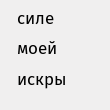силе моей искры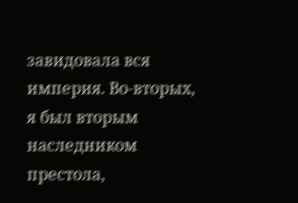завидовала вся империя. Во-вторых, я был вторым наследником престола,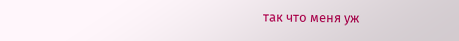так что меня уж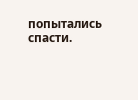попытались спасти.